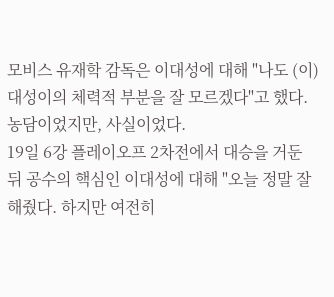모비스 유재학 감독은 이대성에 대해 "나도 (이)대성이의 체력적 부분을 잘 모르겠다"고 했다.
농담이었지만, 사실이었다.
19일 6강 플레이오프 2차전에서 대승을 거둔 뒤 공수의 핵심인 이대성에 대해 "오늘 정말 잘해줬다. 하지만 여전히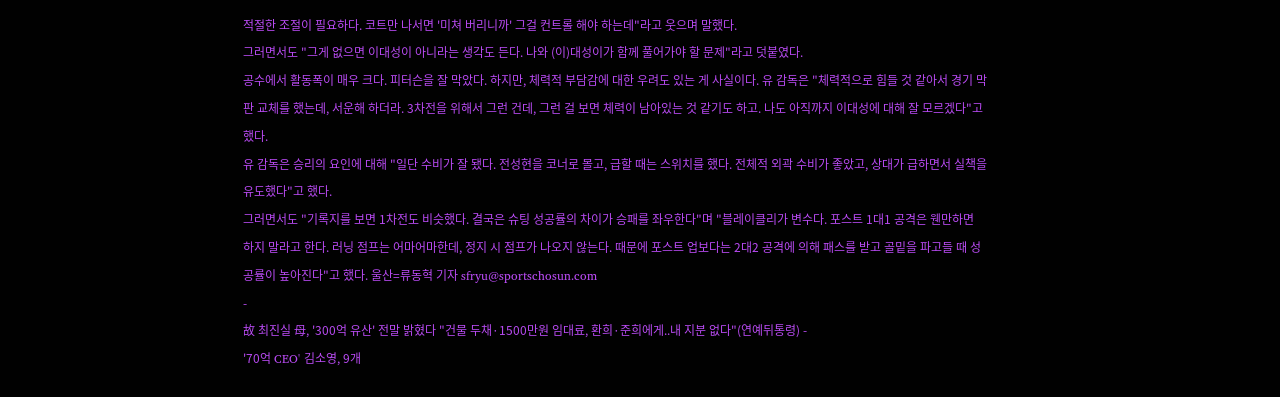적절한 조절이 필요하다. 코트만 나서면 '미쳐 버리니까' 그걸 컨트롤 해야 하는데"라고 웃으며 말했다.
그러면서도 "그게 없으면 이대성이 아니라는 생각도 든다. 나와 (이)대성이가 함께 풀어가야 할 문제"라고 덧붙였다.
공수에서 활동폭이 매우 크다. 피터슨을 잘 막았다. 하지만, 체력적 부담감에 대한 우려도 있는 게 사실이다. 유 감독은 "체력적으로 힘들 것 같아서 경기 막판 교체를 했는데, 서운해 하더라. 3차전을 위해서 그런 건데, 그런 걸 보면 체력이 남아있는 것 같기도 하고. 나도 아직까지 이대성에 대해 잘 모르겠다"고 했다.
유 감독은 승리의 요인에 대해 "일단 수비가 잘 됐다. 전성현을 코너로 몰고, 급할 때는 스위치를 했다. 전체적 외곽 수비가 좋았고, 상대가 급하면서 실책을 유도했다"고 했다.
그러면서도 "기록지를 보면 1차전도 비슷했다. 결국은 슈팅 성공률의 차이가 승패를 좌우한다"며 "블레이클리가 변수다. 포스트 1대1 공격은 웬만하면 하지 말라고 한다. 러닝 점프는 어마어마한데, 정지 시 점프가 나오지 않는다. 때문에 포스트 업보다는 2대2 공격에 의해 패스를 받고 골밑을 파고들 때 성공률이 높아진다"고 했다. 울산=류동혁 기자 sfryu@sportschosun.com
-
故 최진실 母, '300억 유산' 전말 밝혔다 "건물 두채·1500만원 임대료, 환희·준희에게..내 지분 없다"(연예뒤통령) -
'70억 CEO' 김소영, 9개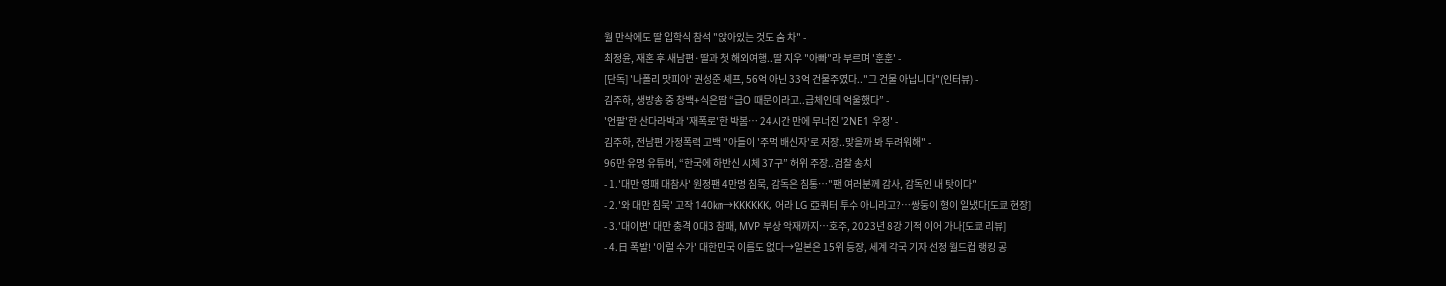월 만삭에도 딸 입학식 참석 "앉아있는 것도 숨 차" -
최정윤, 재혼 후 새남편·딸과 첫 해외여행..딸 지우 "아빠"라 부르며 '훈훈' -
[단독] '나폴리 맛피아' 권성준 셰프, 56억 아닌 33억 건물주였다.."그 건물 아닙니다"(인터뷰) -
김주하, 생방송 중 창백+식은땀 “급O 때문이라고..급체인데 억울했다” -
'언팔'한 산다라박과 '재폭로'한 박봄… 24시간 만에 무너진 '2NE1 우정' -
김주하, 전남편 가정폭력 고백 "아들이 '주먹 배신자'로 저장..맞을까 봐 두려워해" -
96만 유명 유튜버, “한국에 하반신 시체 37구” 허위 주장..검찰 송치
- 1.'대만 영패 대참사' 원정팬 4만명 침묵, 감독은 침통…"팬 여러분께 감사, 감독인 내 탓이다"
- 2.'와 대만 침묵' 고작 140㎞→KKKKKK, 어라 LG 亞쿼터 투수 아니라고?…쌍둥이 형이 일냈다[도쿄 현장]
- 3.'대이변' 대만 충격 0대3 참패, MVP 부상 악재까지…호주, 2023년 8강 기적 이어 가나[도쿄 리뷰]
- 4.日 폭발! '이럴 수가' 대한민국 이름도 없다→일본은 15위 등장, 세계 각국 기자 선정 월드컵 랭킹 공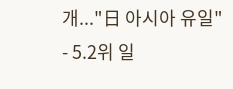개..."日 아시아 유일"
- 5.2위 일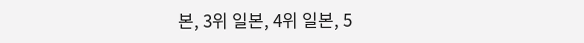본, 3위 일본, 4위 일본, 5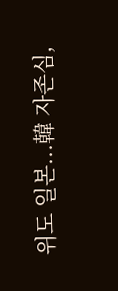위도 일본...韓 자존심,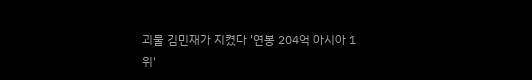괴물 김민재가 지켰다 '연봉 204억 아시아 1위'